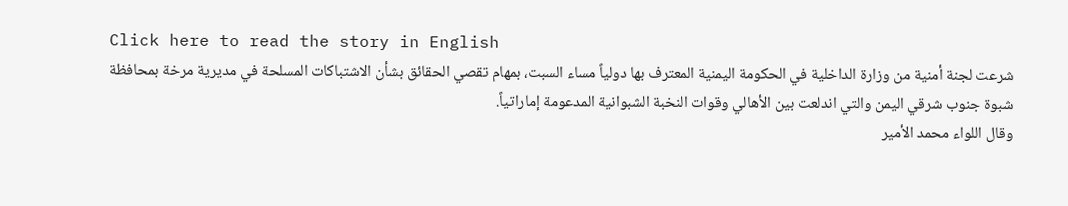Click here to read the story in English
شرعت لجنة أمنية من وزارة الداخلية في الحكومة اليمنية المعترف بها دولياً مساء السبت، بمهام تقصي الحقائق بشأن الاشتباكات المسلحة في مديرية مرخة بمحافظة شبوة جنوب شرقي اليمن والتي اندلعت بين الأهالي وقوات النخبة الشبوانية المدعومة إماراتياً.
وقال اللواء محمد الأمير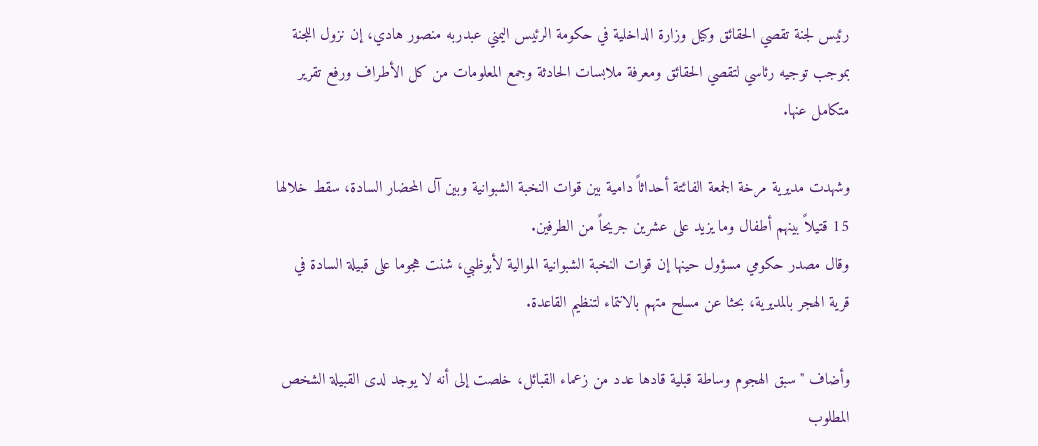رئيس لجنة تقصي الحقائق وكيل وزارة الداخلية في حكومة الرئيس اليمني عبدربه منصور هادي، إن نزول اللجنة بموجب توجيه رئاسي لتقصي الحقائق ومعرفة ملابسات الحادثة وجمع المعلومات من كل الأطراف ورفع تقرير متكامل عنها.

وشهدت مديرية مرخة الجمعة الفائتة أحداثاً دامية بين قوات النخبة الشبوانية وبين آل المحضار السادة، سقط خلالها 15 قتيلاً بينهم أطفال وما يزيد على عشرين جريحاً من الطرفين.
وقال مصدر حكومي مسؤول حينها إن قوات النخبة الشبوانية الموالية لأبوظبي، شنت هجوما على قبيلة السادة في قرية الهجر بالمديرية، بحثا عن مسلح متهم بالانتماء لتنظيم القاعدة.

وأضاف "سبق الهجوم وساطة قبلية قادها عدد من زعماء القبائل، خلصت إلى أنه لا يوجد لدى القبيلة الشخص المطلوب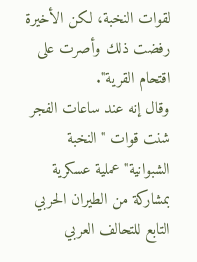لقوات النخبة، لكن الأخيرة رفضت ذلك وأصرت على اقتحام القرية".
وقال إنه عند ساعات الفجر شنت قوات "النخبة الشبوانية" عملية عسكرية بمشاركة من الطيران الحربي التابع للتحالف العربي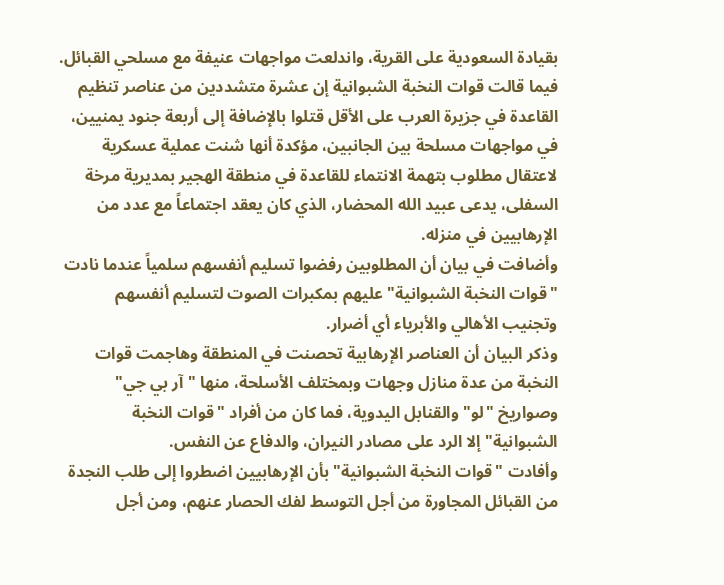بقيادة السعودية على القرية، واندلعت مواجهات عنيفة مع مسلحي القبائل.
فيما قالت قوات النخبة الشبوانية إن عشرة متشددين من عناصر تنظيم القاعدة في جزيرة العرب على الأقل قتلوا بالإضافة إلى أربعة جنود يمنيين، في مواجهات مسلحة بين الجانبين، مؤكدة أنها شنت عملية عسكرية لاعتقال مطلوب بتهمة الانتماء للقاعدة في منطقة الهجير بمديرية مرخة السفلى، يدعى عبيد الله المحضار، الذي كان يعقد اجتماعاً مع عدد من الإرهابيين في منزله.
وأضافت في بيان أن المطلوبين رفضوا تسليم أنفسهم سلمياً عندما نادت "قوات النخبة الشبوانية" عليهم بمكبرات الصوت لتسليم أنفسهم وتجنيب الأهالي والأبرياء أي أضرار.
وذكر البيان أن العناصر الإرهابية تحصنت في المنطقة وهاجمت قوات النخبة من عدة منازل وجهات وبمختلف الأسلحة، منها "آر بي جي" وصواريخ "لو" والقنابل اليدوية، فما كان من أفراد "قوات النخبة الشبوانية" إلا الرد على مصادر النيران، والدفاع عن النفس.
وأفادت "قوات النخبة الشبوانية" بأن الإرهابيين اضطروا إلى طلب النجدة من القبائل المجاورة من أجل التوسط لفك الحصار عنهم، ومن أجل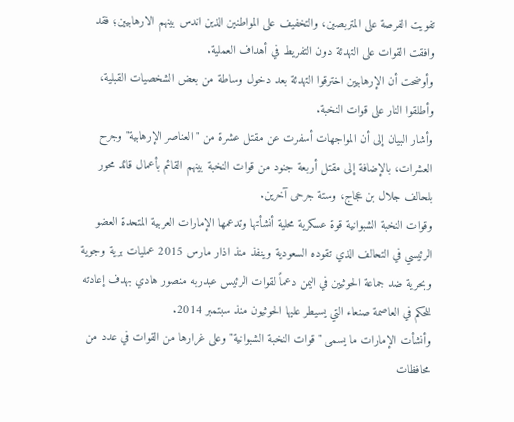تفويت الفرصة على المتربصين، والتخفيف على المواطنين الذين اندس بينهم الارهابيين؛ فقد وافقت القوات على التهدئة دون التفريط في أهداف العملية.
وأوضحت أن الإرهابيين اخترقوا التهدئة بعد دخول وساطة من بعض الشخصيات القبلية، وأطلقوا النار على قوات النخبة.
وأشار البيان إلى أن المواجهات أسفرت عن مقتل عشرة من "العناصر الإرهابية" وجرح العشرات، بالإضافة إلى مقتل أربعة جنود من قوات النخبة بينهم القائم بأعمال قائد محور بلحالف جلال بن عجاج، وستة جرحى آخرين.
وقوات النخبة الشبوانية قوة عسكرية محلية أنشأتها وتدعمها الإمارات العربية المتحدة العضو الرئيسي في التحالف الذي تقوده السعودية وينفذ منذ اذار مارس 2015 عمليات برية وجوية وبحرية ضد جماعة الحوثيين في اليمن دعماً لقوات الرئيس عبدربه منصور هادي بهدف إعادته للحكم في العاصمة صنعاء التي يسيطر عليها الحوثيون منذ سبتمبر 2014.
وأنشأت الإمارات ما يسمى "قوات النخبة الشبوانية" وعلى غرارها من القوات في عدد من محافظات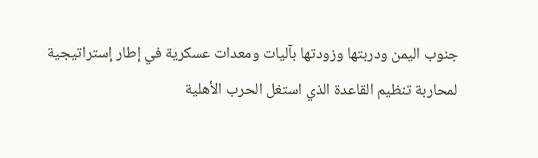جنوب اليمن ودربتها وزودتها بآليات ومعدات عسكرية في إطار إستراتيجية لمحاربة تنظيم القاعدة الذي استغل الحرب الأهلية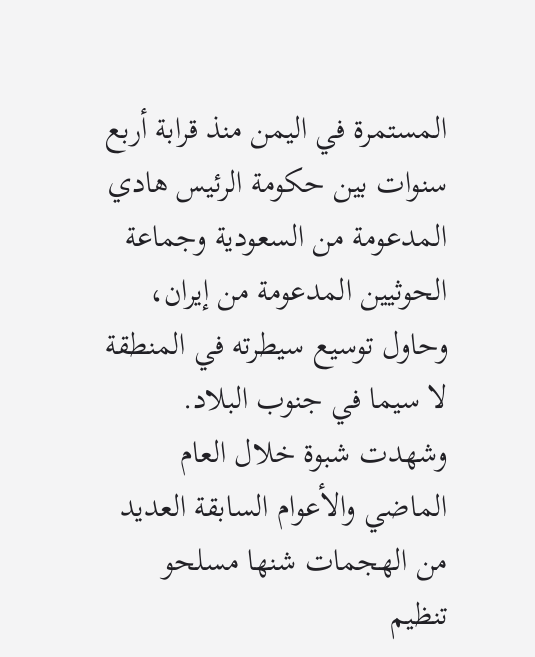المستمرة في اليمن منذ قرابة أربع سنوات بين حكومة الرئيس هادي المدعومة من السعودية وجماعة الحوثيين المدعومة من إيران، وحاول توسيع سيطرته في المنطقة لا سيما في جنوب البلاد.
وشهدت شبوة خلال العام الماضي والأعوام السابقة العديد من الهجمات شنها مسلحو تنظيم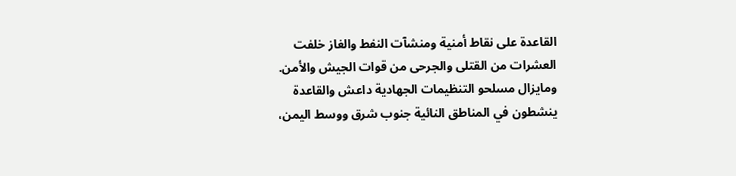القاعدة على نقاط أمنية ومنشآت النفط والغاز خلفت العشرات من القتلى والجرحى من قوات الجيش والأمن.
ومايزال مسلحو التنظيمات الجهادية داعش والقاعدة ينشطون في المناطق النائية جنوب شرق ووسط اليمن،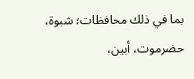بما في ذلك محافظات؛ شبوة، حضرموت، أبين،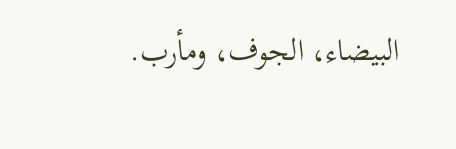البيضاء، الجوف، ومأرب.